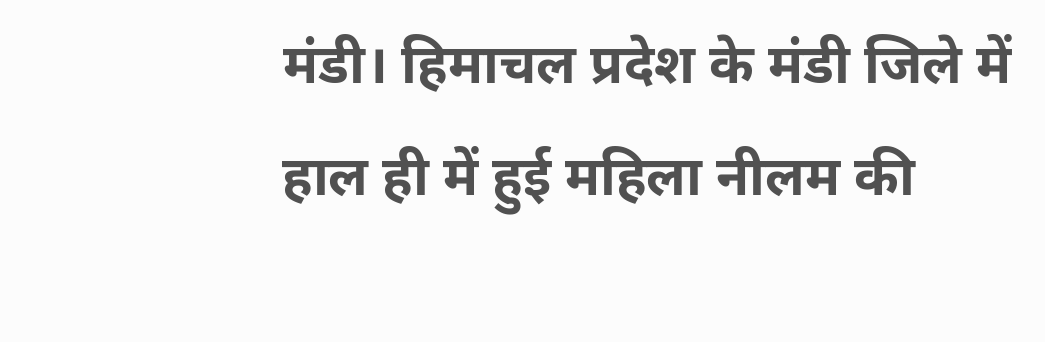मंडी। हिमाचल प्रदेश के मंडी जिले में हाल ही में हुई महिला नीलम की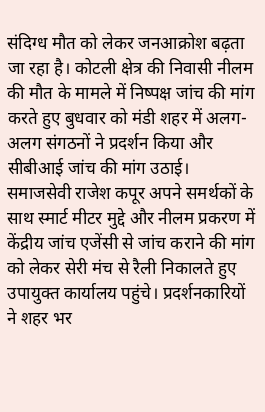संदिग्ध मौत को लेकर जनआक्रोश बढ़ता जा रहा है। कोटली क्षेत्र की निवासी नीलम की मौत के मामले में निष्पक्ष जांच की मांग करते हुए बुधवार को मंडी शहर में अलग-अलग संगठनों ने प्रदर्शन किया और सीबीआई जांच की मांग उठाई।
समाजसेवी राजेश कपूर अपने समर्थकों के साथ स्मार्ट मीटर मुद्दे और नीलम प्रकरण में केंद्रीय जांच एजेंसी से जांच कराने की मांग को लेकर सेरी मंच से रैली निकालते हुए उपायुक्त कार्यालय पहुंचे। प्रदर्शनकारियों ने शहर भर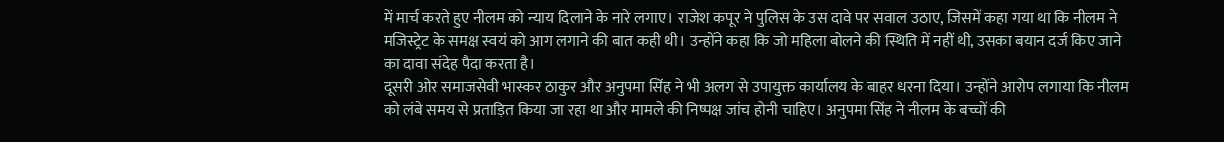में मार्च करते हुए नीलम को न्याय दिलाने के नारे लगाए। राजेश कपूर ने पुलिस के उस दावे पर सवाल उठाए, जिसमें कहा गया था कि नीलम ने मजिस्ट्रेट के समक्ष स्वयं को आग लगाने की बात कही थी। उन्होंने कहा कि जो महिला बोलने की स्थिति में नहीं थी, उसका बयान दर्ज किए जाने का दावा संदेह पैदा करता है।
दूसरी ओर समाजसेवी भास्कर ठाकुर और अनुपमा सिंह ने भी अलग से उपायुक्त कार्यालय के बाहर धरना दिया। उन्होंने आरोप लगाया कि नीलम को लंबे समय से प्रताड़ित किया जा रहा था और मामले की निष्पक्ष जांच होनी चाहिए। अनुपमा सिंह ने नीलम के बच्चों की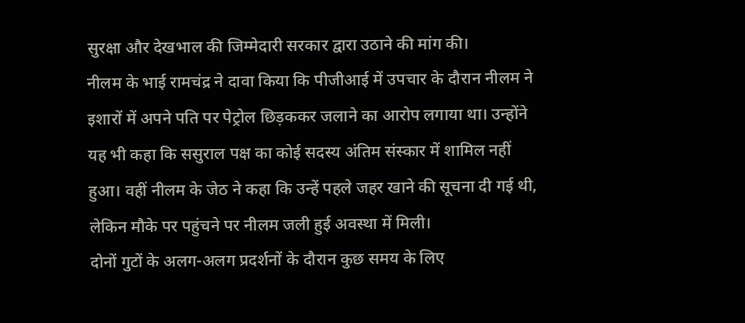सुरक्षा और देखभाल की जिम्मेदारी सरकार द्वारा उठाने की मांग की।
नीलम के भाई रामचंद्र ने दावा किया कि पीजीआई में उपचार के दौरान नीलम ने इशारों में अपने पति पर पेट्रोल छिड़ककर जलाने का आरोप लगाया था। उन्होंने यह भी कहा कि ससुराल पक्ष का कोई सदस्य अंतिम संस्कार में शामिल नहीं हुआ। वहीं नीलम के जेठ ने कहा कि उन्हें पहले जहर खाने की सूचना दी गई थी, लेकिन मौके पर पहुंचने पर नीलम जली हुई अवस्था में मिली।
दोनों गुटों के अलग-अलग प्रदर्शनों के दौरान कुछ समय के लिए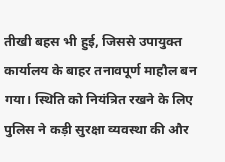तीखी बहस भी हुई, जिससे उपायुक्त कार्यालय के बाहर तनावपूर्ण माहौल बन गया। स्थिति को नियंत्रित रखने के लिए पुलिस ने कड़ी सुरक्षा व्यवस्था की और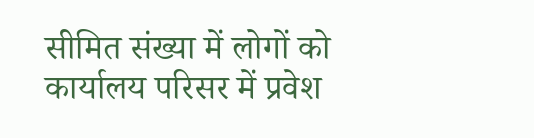सीमित संख्या में लोगों को कार्यालय परिसर में प्रवेश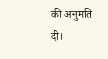की अनुमति दी।